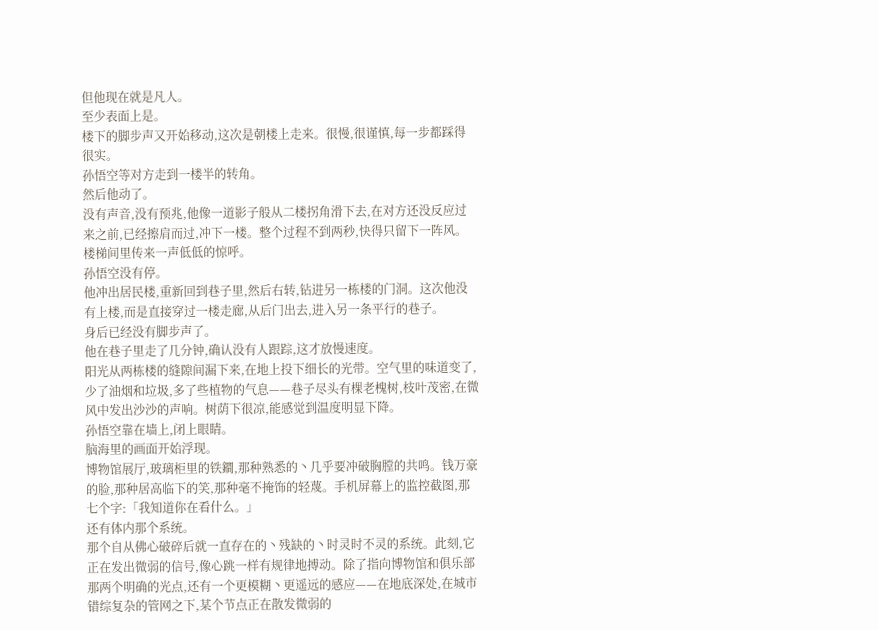但他现在就是凡人。
至少表面上是。
楼下的脚步声又开始移动,这次是朝楼上走来。很慢,很谨慎,每一步都踩得很实。
孙悟空等对方走到一楼半的转角。
然后他动了。
没有声音,没有预兆,他像一道影子般从二楼拐角滑下去,在对方还没反应过来之前,已经擦肩而过,冲下一楼。整个过程不到两秒,快得只留下一阵风。
楼梯间里传来一声低低的惊呼。
孙悟空没有停。
他冲出居民楼,重新回到巷子里,然后右转,钻进另一栋楼的门洞。这次他没有上楼,而是直接穿过一楼走廊,从后门出去,进入另一条平行的巷子。
身后已经没有脚步声了。
他在巷子里走了几分钟,确认没有人跟踪,这才放慢速度。
阳光从两栋楼的缝隙间漏下来,在地上投下细长的光带。空气里的味道变了,少了油烟和垃圾,多了些植物的气息——巷子尽头有棵老槐树,枝叶茂密,在微风中发出沙沙的声响。树荫下很凉,能感觉到温度明显下降。
孙悟空靠在墙上,闭上眼睛。
脑海里的画面开始浮现。
博物馆展厅,玻璃柜里的铁鐧,那种熟悉的丶几乎要冲破胸膛的共鸣。钱万豪的脸,那种居高临下的笑,那种毫不掩饰的轻蔑。手机屏幕上的监控截图,那七个字:「我知道你在看什么。」
还有体内那个系统。
那个自从佛心破碎后就一直存在的丶残缺的丶时灵时不灵的系统。此刻,它正在发出微弱的信号,像心跳一样有规律地搏动。除了指向博物馆和俱乐部那两个明确的光点,还有一个更模糊丶更遥远的感应——在地底深处,在城市错综复杂的管网之下,某个节点正在散发微弱的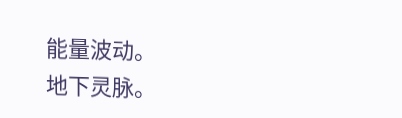能量波动。
地下灵脉。